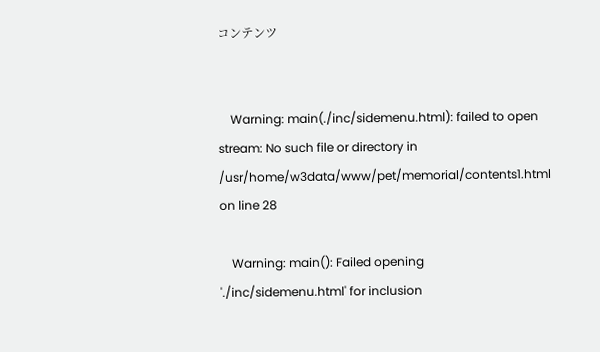コンテンツ


    Warning: main(./inc/sidemenu.html): failed to open stream: No such file or directory in /usr/home/w3data/www/pet/memorial/contents1.html on line 28

    Warning: main(): Failed opening './inc/sidemenu.html' for inclusion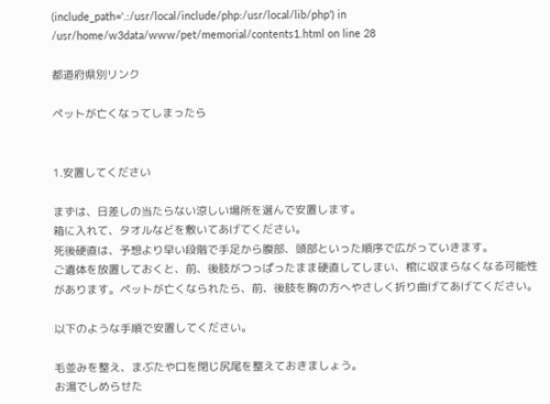(include_path='.:/usr/local/include/php:/usr/local/lib/php') in /usr/home/w3data/www/pet/memorial/contents1.html on line 28

都道府県別リンク

ペットが亡くなってしまったら


1.安置してください

まずは、日差しの当たらない涼しい場所を選んで安置します。
箱に入れて、タオルなどを敷いてあげてください。
死後硬直は、予想より早い段階で手足から腹部、頭部といった順序で広がっていきます。
ご遺体を放置しておくと、前、後肢がつっぱったまま硬直してしまい、棺に収まらなくなる可能性があります。ペットが亡くなられたら、前、後肢を胸の方へやさしく折り曲げてあげてください。

以下のような手順で安置してください。

毛並みを整え、まぶたや口を閉じ尻尾を整えておきましょう。
お湯でしめらせた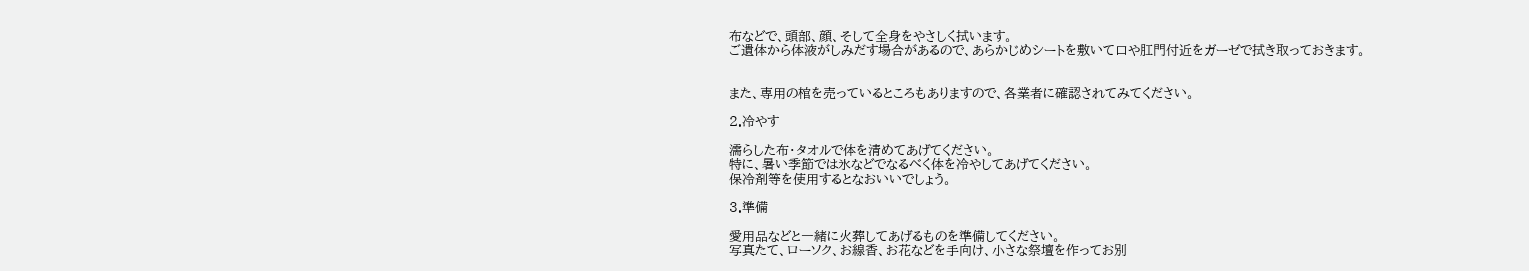布などで、頭部、顔、そして全身をやさしく拭います。
ご遺体から体液がしみだす場合があるので、あらかじめシートを敷いて口や肛門付近をガーゼで拭き取っておきます。


また、専用の棺を売っているところもありますので、各業者に確認されてみてください。

2.冷やす

濡らした布・タオルで体を清めてあげてください。
特に、暑い季節では氷などでなるべく体を冷やしてあげてください。
保冷剤等を使用するとなおいいでしょう。

3.準備

愛用品などと一緒に火葬してあげるものを準備してください。
写真たて、ローソク、お線香、お花などを手向け、小さな祭壇を作ってお別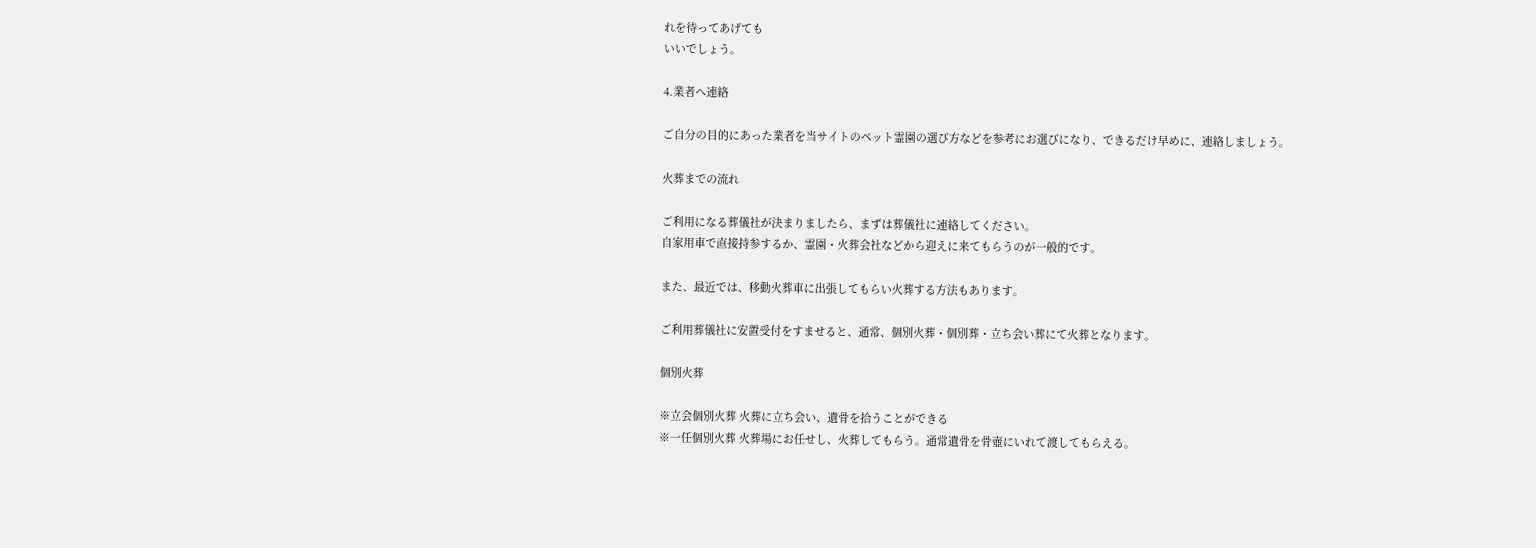れを待ってあげても
いいでしょう。

4.業者へ連絡

ご自分の目的にあった業者を当サイトのペット霊園の選び方などを参考にお選びになり、できるだけ早めに、連絡しましょう。

火葬までの流れ

ご利用になる葬儀社が決まりましたら、まずは葬儀社に連絡してください。
自家用車で直接持参するか、霊園・火葬会社などから迎えに来てもらうのが一般的です。

また、最近では、移動火葬車に出張してもらい火葬する方法もあります。

ご利用葬儀社に安置受付をすませると、通常、個別火葬・個別葬・立ち会い葬にて火葬となります。

個別火葬

※立会個別火葬 火葬に立ち会い、遺骨を拾うことができる
※一任個別火葬 火葬場にお任せし、火葬してもらう。通常遺骨を骨壺にいれて渡してもらえる。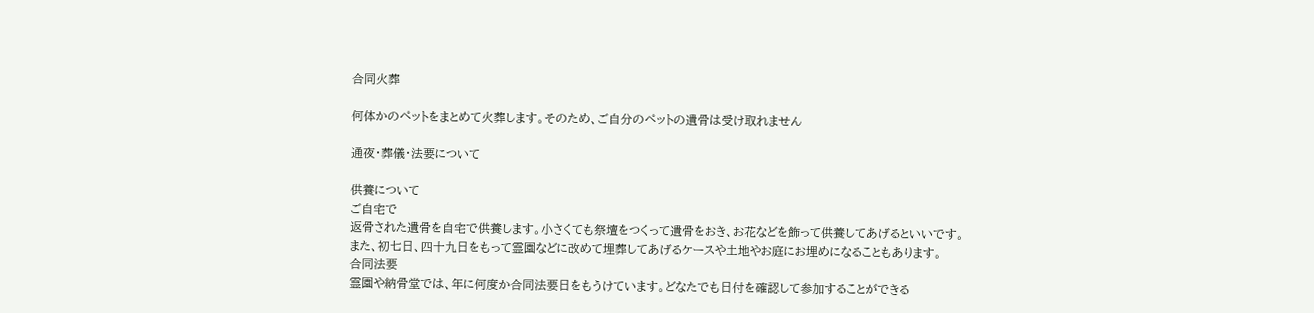合同火葬

何体かのペットをまとめて火葬します。そのため、ご自分のペットの遺骨は受け取れません

通夜・葬儀・法要について

供養について
ご自宅で
返骨された遺骨を自宅で供養します。小さくても祭壇をつくって遺骨をおき、お花などを飾って供養してあげるといいです。
また、初七日、四十九日をもって霊園などに改めて埋葬してあげるケースや土地やお庭にお埋めになることもあります。
合同法要
霊園や納骨堂では、年に何度か合同法要日をもうけています。どなたでも日付を確認して参加することができる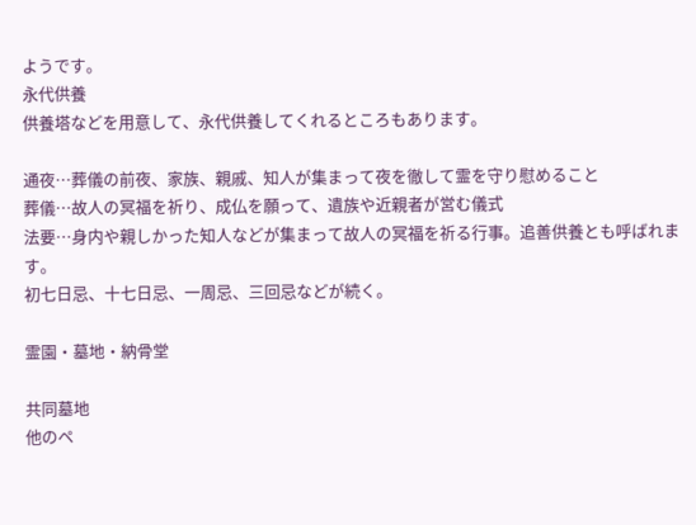ようです。
永代供養
供養塔などを用意して、永代供養してくれるところもあります。

通夜…葬儀の前夜、家族、親戚、知人が集まって夜を徹して霊を守り慰めること
葬儀…故人の冥福を祈り、成仏を願って、遺族や近親者が営む儀式
法要…身内や親しかった知人などが集まって故人の冥福を祈る行事。追善供養とも呼ばれます。
初七日忌、十七日忌、一周忌、三回忌などが続く。

霊園・墓地・納骨堂

共同墓地
他のペ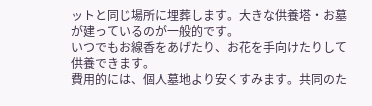ットと同じ場所に埋葬します。大きな供養塔・お墓が建っているのが一般的です。
いつでもお線香をあげたり、お花を手向けたりして供養できます。
費用的には、個人墓地より安くすみます。共同のた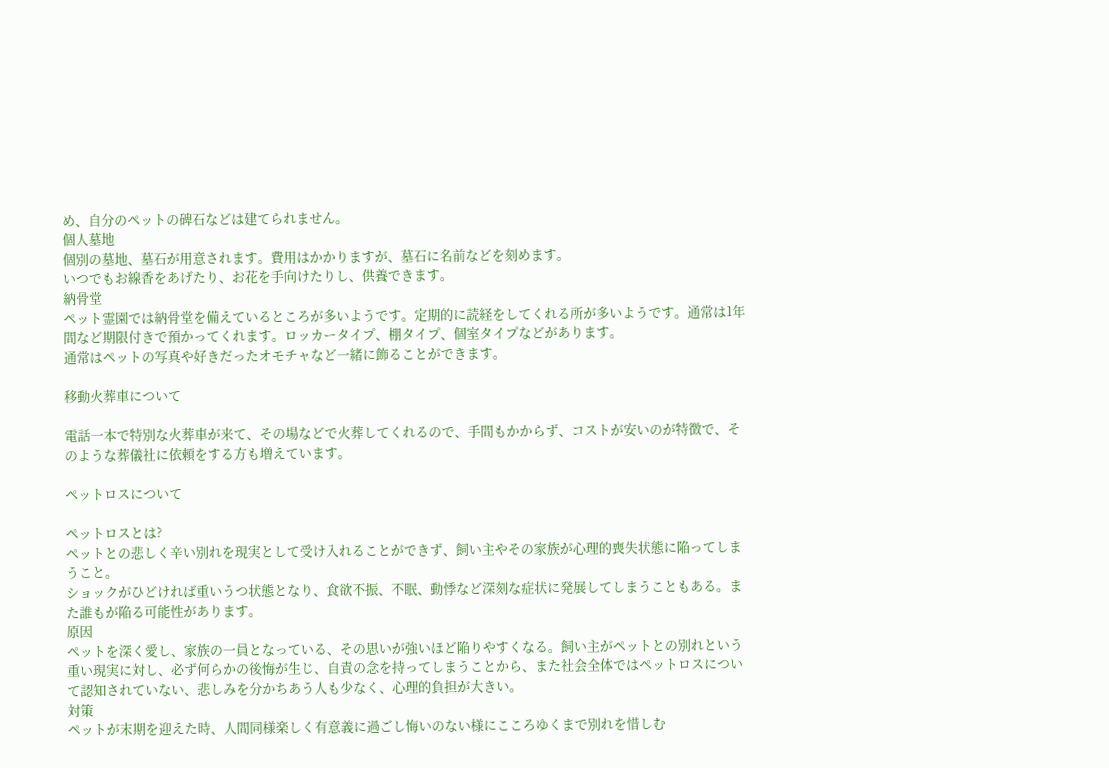め、自分のペットの碑石などは建てられません。
個人墓地
個別の墓地、墓石が用意されます。費用はかかりますが、墓石に名前などを刻めます。
いつでもお線香をあげたり、お花を手向けたりし、供養できます。
納骨堂
ペット霊園では納骨堂を備えているところが多いようです。定期的に読経をしてくれる所が多いようです。通常は1年間など期限付きで預かってくれます。ロッカータイプ、棚タイプ、個室タイプなどがあります。
通常はペットの写真や好きだったオモチャなど一緒に飾ることができます。

移動火葬車について

電話一本で特別な火葬車が来て、その場などで火葬してくれるので、手間もかからず、コストが安いのが特徴で、そのような葬儀社に依頼をする方も増えています。

ペットロスについて

ペットロスとは?
ペットとの悲しく辛い別れを現実として受け入れることができず、飼い主やその家族が心理的喪失状態に陥ってしまうこと。
ショックがひどければ重いうつ状態となり、食欲不振、不眠、動悸など深刻な症状に発展してしまうこともある。また誰もが陥る可能性があります。
原因
ペットを深く愛し、家族の一員となっている、その思いが強いほど陥りやすくなる。飼い主がペットとの別れという重い現実に対し、必ず何らかの後悔が生じ、自責の念を持ってしまうことから、また社会全体ではペットロスについて認知されていない、悲しみを分かちあう人も少なく、心理的負担が大きい。
対策
ペットが末期を迎えた時、人間同様楽しく有意義に過ごし悔いのない様にこころゆくまで別れを惜しむ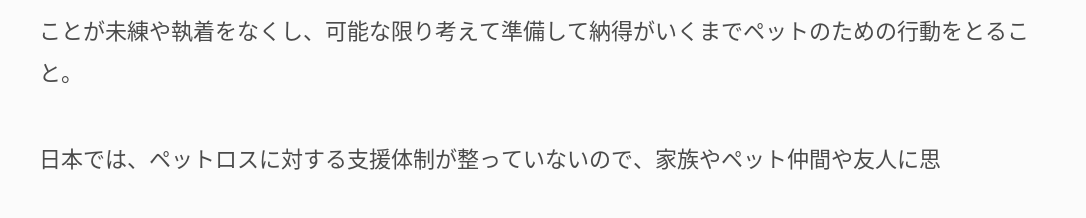ことが未練や執着をなくし、可能な限り考えて準備して納得がいくまでペットのための行動をとること。

日本では、ペットロスに対する支援体制が整っていないので、家族やペット仲間や友人に思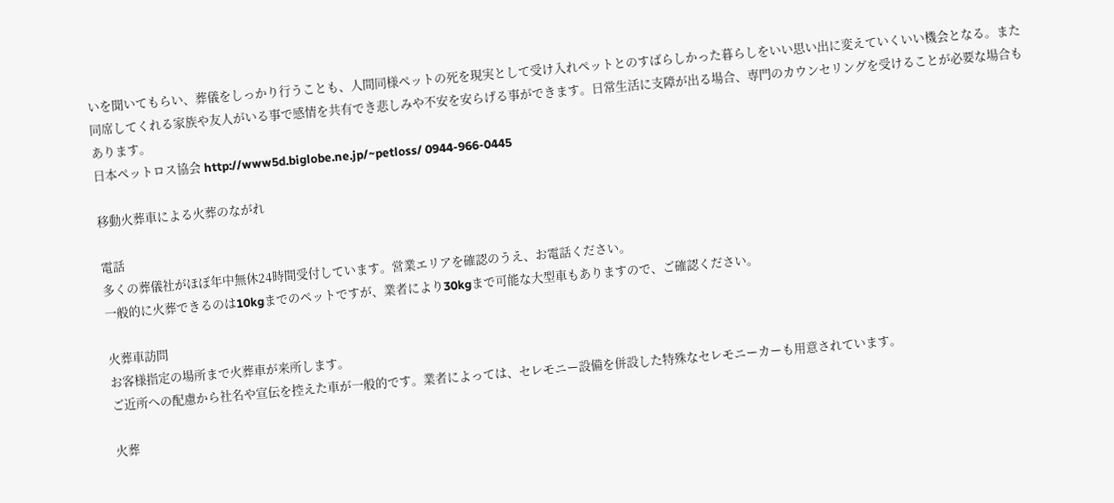いを聞いてもらい、葬儀をしっかり行うことも、人間同様ペットの死を現実として受け入れペットとのすばらしかった暮らしをいい思い出に変えていくいい機会となる。また同席してくれる家族や友人がいる事で感情を共有でき悲しみや不安を安らげる事ができます。日常生活に支障が出る場合、専門のカウンセリングを受けることが必要な場合もあります。
日本ペットロス協会 http://www5d.biglobe.ne.jp/~petloss/ 0944-966-0445

移動火葬車による火葬のながれ

電話
多くの葬儀社がほぼ年中無休24時間受付しています。営業エリアを確認のうえ、お電話ください。
一般的に火葬できるのは10kgまでのペットですが、業者により30kgまで可能な大型車もありますので、ご確認ください。

火葬車訪問
お客様指定の場所まで火葬車が来所します。
ご近所への配慮から社名や宣伝を控えた車が一般的です。業者によっては、セレモニー設備を併設した特殊なセレモニーカーも用意されています。

火葬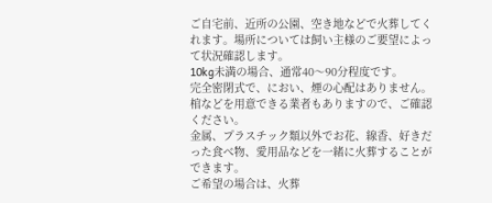ご自宅前、近所の公園、空き地などで火葬してくれます。場所については飼い主様のご要望によって状況確認します。
10kg未満の場合、通常40〜90分程度です。
完全密閉式で、におい、煙の心配はありません。棺などを用意できる業者もありますので、ご確認ください。
金属、プラスチック類以外でお花、線香、好きだった食べ物、愛用品などを一緒に火葬することができます。
ご希望の場合は、火葬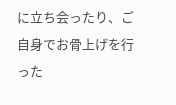に立ち会ったり、ご自身でお骨上げを行った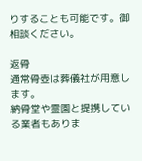りすることも可能です。御相談ください。

返骨
通常骨壺は葬儀社が用意します。
納骨堂や霊園と提携している業者もありま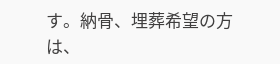す。納骨、埋葬希望の方は、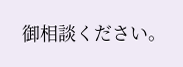御相談ください。